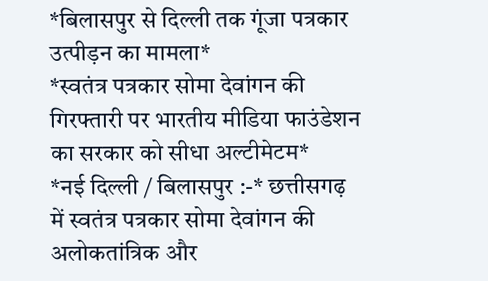*बिलासपुर से दिल्ली तक गूंजा पत्रकार उत्पीड़न का मामला*
*स्वतंत्र पत्रकार सोमा देवांगन की गिरफ्तारी पर भारतीय मीडिया फाउंडेशन का सरकार को सीधा अल्टीमेटम*
*नई दिल्ली / बिलासपुर :-* छत्तीसगढ़ में स्वतंत्र पत्रकार सोमा देवांगन की अलोकतांत्रिक और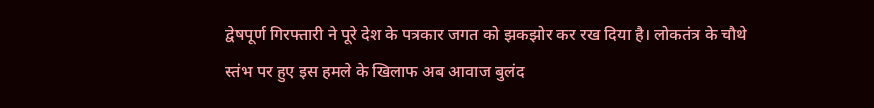द्वेषपूर्ण गिरफ्तारी ने पूरे देश के पत्रकार जगत को झकझोर कर रख दिया है। लोकतंत्र के चौथे स्तंभ पर हुए इस हमले के खिलाफ अब आवाज बुलंद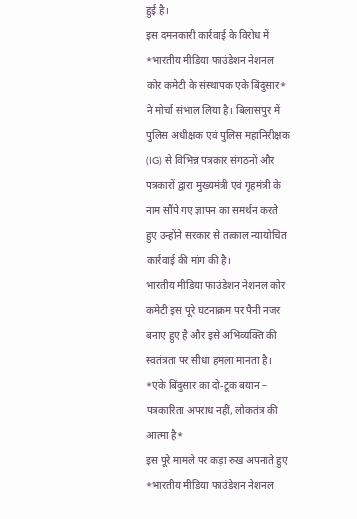हुई है।
इस दमनकारी कार्रवाई के विरोध में *भारतीय मीडिया फाउंडेशन नेशनल कोर कमेटी के संस्थापक एके बिंदुसार* ने मोर्चा संभाल लिया है। बिलासपुर में पुलिस अधीक्षक एवं पुलिस महानिरीक्षक (IG) से विभिन्न पत्रकार संगठनों और पत्रकारों द्वारा मुख्यमंत्री एवं गृहमंत्री के नाम सौंपे गए ज्ञापन का समर्थन करते हुए उन्होंने सरकार से तत्काल न्यायोचित कार्रवाई की मांग की है।
भारतीय मीडिया फाउंडेशन नेशनल कोर कमेटी इस पूरे घटनाक्रम पर पैनी नजर बनाए हुए है और इसे अभिव्यक्ति की स्वतंत्रता पर सीधा हमला मानता है।
*एके बिंदुसार का दो-टूक बयान – पत्रकारिता अपराध नहीं, लोकतंत्र की आत्मा है*
इस पूरे मामले पर कड़ा रुख अपनाते हुए *भारतीय मीडिया फाउंडेशन नेशनल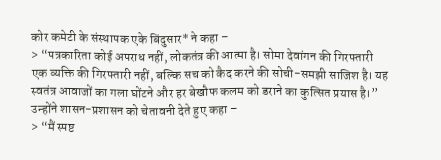कोर कमेटी के संस्थापक एके बिंदुसार* ने कहा –
> “पत्रकारिता कोई अपराध नहीं, लोकतंत्र की आत्मा है। सोमा देवांगन की गिरफ्तारी एक व्यक्ति की गिरफ्तारी नहीं, बल्कि सच को कैद करने की सोची-समझी साजिश है। यह स्वतंत्र आवाजों का गला घोंटने और हर बेखौफ कलम को डराने का कुत्सित प्रयास है।”
उन्होंने शासन-प्रशासन को चेतावनी देते हुए कहा –
> “मैं स्पष्ट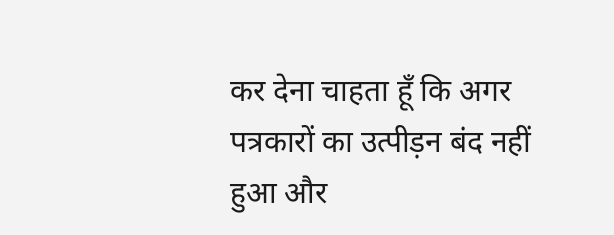कर देना चाहता हूँ कि अगर पत्रकारों का उत्पीड़न बंद नहीं हुआ और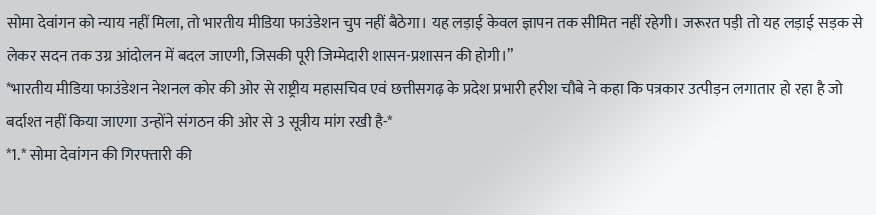सोमा देवांगन को न्याय नहीं मिला, तो भारतीय मीडिया फाउंडेशन चुप नहीं बैठेगा। यह लड़ाई केवल ज्ञापन तक सीमित नहीं रहेगी। जरूरत पड़ी तो यह लड़ाई सड़क से लेकर सदन तक उग्र आंदोलन में बदल जाएगी, जिसकी पूरी जिम्मेदारी शासन-प्रशासन की होगी।”
*भारतीय मीडिया फाउंडेशन नेशनल कोर की ओर से राष्ट्रीय महासचिव एवं छत्तीसगढ़ के प्रदेश प्रभारी हरीश चौबे ने कहा कि पत्रकार उत्पीड़न लगातार हो रहा है जो बर्दाश्त नहीं किया जाएगा उन्होंने संगठन की ओर से 3 सूत्रीय मांग रखी है-*
*1.* सोमा देवांगन की गिरफ्तारी की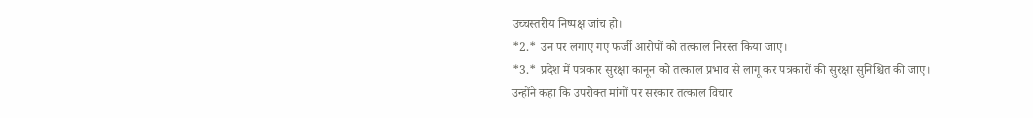उच्चस्तरीय निष्पक्ष जांच हो।
*2.* उन पर लगाए गए फर्जी आरोपों को तत्काल निरस्त किया जाए।
*3.* प्रदेश में पत्रकार सुरक्षा कानून को तत्काल प्रभाव से लागू कर पत्रकारों की सुरक्षा सुनिश्चित की जाए।
उन्होंने कहा कि उपरोक्त मांगों पर सरकार तत्काल विचार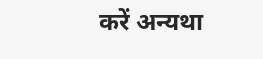करें अन्यथा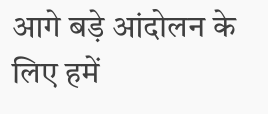आगे बड़े आंदोलन के लिए हमें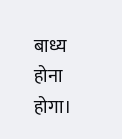बाध्य होना होगा।